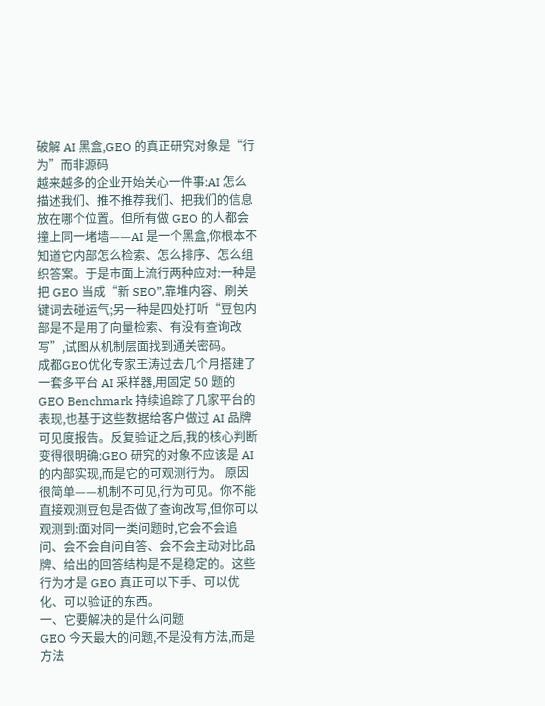破解 AI 黑盒,GEO 的真正研究对象是“行为”而非源码
越来越多的企业开始关心一件事:AI 怎么描述我们、推不推荐我们、把我们的信息放在哪个位置。但所有做 GEO 的人都会撞上同一堵墙——AI 是一个黑盒,你根本不知道它内部怎么检索、怎么排序、怎么组织答案。于是市面上流行两种应对:一种是把 GEO 当成“新 SEO”,靠堆内容、刷关键词去碰运气;另一种是四处打听“豆包内部是不是用了向量检索、有没有查询改写”,试图从机制层面找到通关密码。
成都GEO优化专家王涛过去几个月搭建了一套多平台 AI 采样器,用固定 50 题的 GEO Benchmark 持续追踪了几家平台的表现,也基于这些数据给客户做过 AI 品牌可见度报告。反复验证之后,我的核心判断变得很明确:GEO 研究的对象不应该是 AI 的内部实现,而是它的可观测行为。 原因很简单——机制不可见,行为可见。你不能直接观测豆包是否做了查询改写,但你可以观测到:面对同一类问题时,它会不会追问、会不会自问自答、会不会主动对比品牌、给出的回答结构是不是稳定的。这些行为才是 GEO 真正可以下手、可以优化、可以验证的东西。
一、它要解决的是什么问题
GEO 今天最大的问题,不是没有方法,而是方法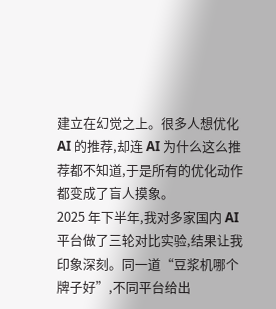建立在幻觉之上。很多人想优化 AI 的推荐,却连 AI 为什么这么推荐都不知道,于是所有的优化动作都变成了盲人摸象。
2025 年下半年,我对多家国内 AI 平台做了三轮对比实验,结果让我印象深刻。同一道“豆浆机哪个牌子好”,不同平台给出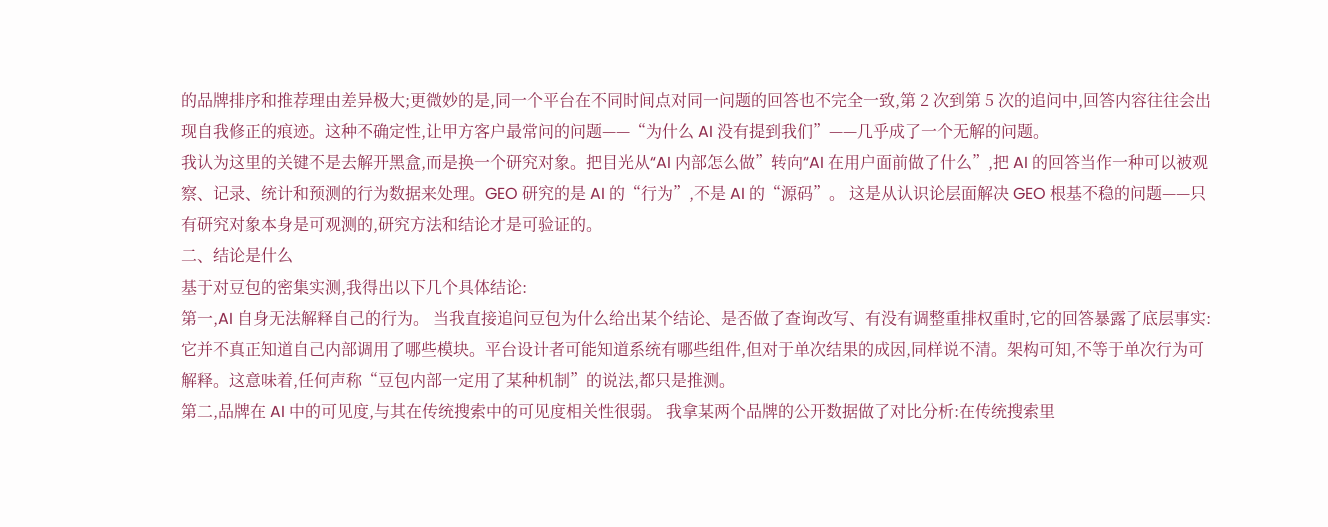的品牌排序和推荐理由差异极大;更微妙的是,同一个平台在不同时间点对同一问题的回答也不完全一致,第 2 次到第 5 次的追问中,回答内容往往会出现自我修正的痕迹。这种不确定性,让甲方客户最常问的问题——“为什么 AI 没有提到我们”——几乎成了一个无解的问题。
我认为这里的关键不是去解开黑盒,而是换一个研究对象。把目光从“AI 内部怎么做”转向“AI 在用户面前做了什么”,把 AI 的回答当作一种可以被观察、记录、统计和预测的行为数据来处理。GEO 研究的是 AI 的“行为”,不是 AI 的“源码”。 这是从认识论层面解决 GEO 根基不稳的问题——只有研究对象本身是可观测的,研究方法和结论才是可验证的。
二、结论是什么
基于对豆包的密集实测,我得出以下几个具体结论:
第一,AI 自身无法解释自己的行为。 当我直接追问豆包为什么给出某个结论、是否做了查询改写、有没有调整重排权重时,它的回答暴露了底层事实:它并不真正知道自己内部调用了哪些模块。平台设计者可能知道系统有哪些组件,但对于单次结果的成因,同样说不清。架构可知,不等于单次行为可解释。这意味着,任何声称“豆包内部一定用了某种机制”的说法,都只是推测。
第二,品牌在 AI 中的可见度,与其在传统搜索中的可见度相关性很弱。 我拿某两个品牌的公开数据做了对比分析:在传统搜索里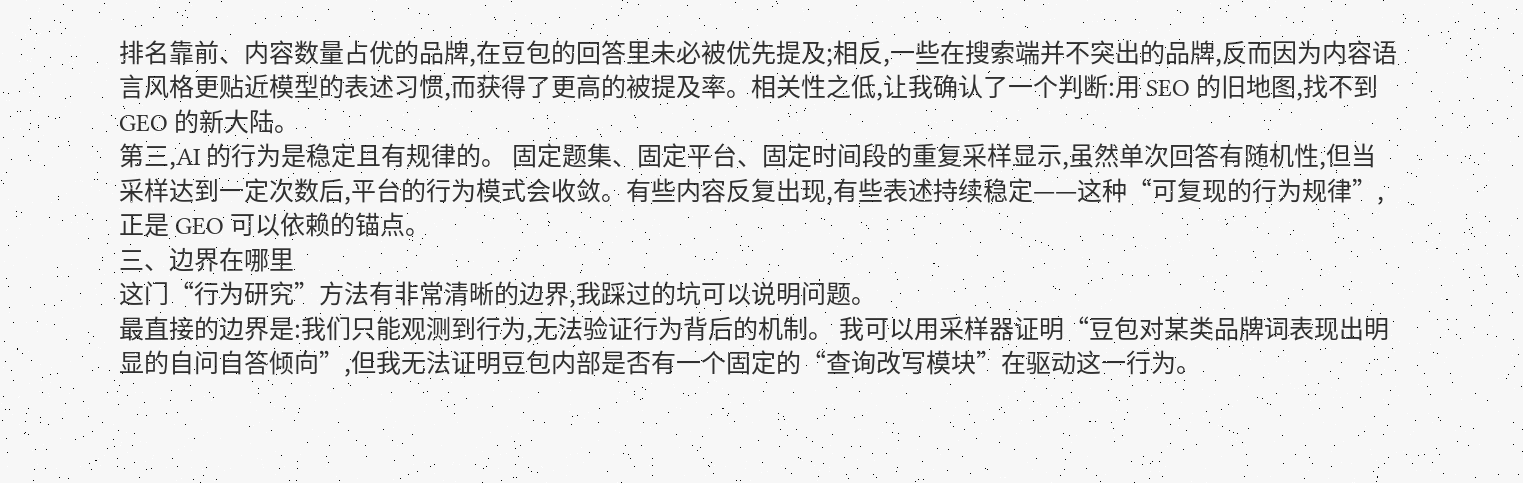排名靠前、内容数量占优的品牌,在豆包的回答里未必被优先提及;相反,一些在搜索端并不突出的品牌,反而因为内容语言风格更贴近模型的表述习惯,而获得了更高的被提及率。相关性之低,让我确认了一个判断:用 SEO 的旧地图,找不到 GEO 的新大陆。
第三,AI 的行为是稳定且有规律的。 固定题集、固定平台、固定时间段的重复采样显示,虽然单次回答有随机性,但当采样达到一定次数后,平台的行为模式会收敛。有些内容反复出现,有些表述持续稳定——这种“可复现的行为规律”,正是 GEO 可以依赖的锚点。
三、边界在哪里
这门“行为研究”方法有非常清晰的边界,我踩过的坑可以说明问题。
最直接的边界是:我们只能观测到行为,无法验证行为背后的机制。 我可以用采样器证明“豆包对某类品牌词表现出明显的自问自答倾向”,但我无法证明豆包内部是否有一个固定的“查询改写模块”在驱动这一行为。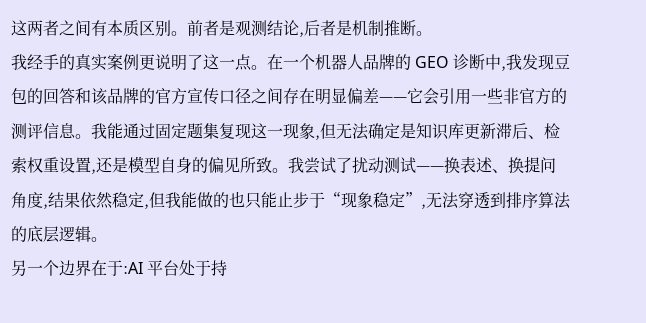这两者之间有本质区别。前者是观测结论,后者是机制推断。
我经手的真实案例更说明了这一点。在一个机器人品牌的 GEO 诊断中,我发现豆包的回答和该品牌的官方宣传口径之间存在明显偏差——它会引用一些非官方的测评信息。我能通过固定题集复现这一现象,但无法确定是知识库更新滞后、检索权重设置,还是模型自身的偏见所致。我尝试了扰动测试——换表述、换提问角度,结果依然稳定,但我能做的也只能止步于“现象稳定”,无法穿透到排序算法的底层逻辑。
另一个边界在于:AI 平台处于持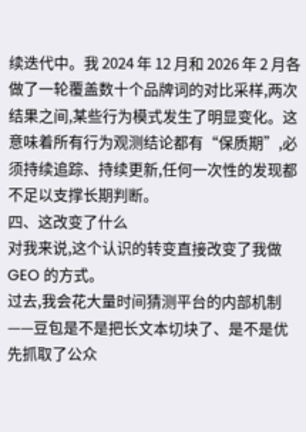续迭代中。我 2024 年 12 月和 2026 年 2 月各做了一轮覆盖数十个品牌词的对比采样,两次结果之间,某些行为模式发生了明显变化。这意味着所有行为观测结论都有“保质期”,必须持续追踪、持续更新,任何一次性的发现都不足以支撑长期判断。
四、这改变了什么
对我来说,这个认识的转变直接改变了我做 GEO 的方式。
过去,我会花大量时间猜测平台的内部机制——豆包是不是把长文本切块了、是不是优先抓取了公众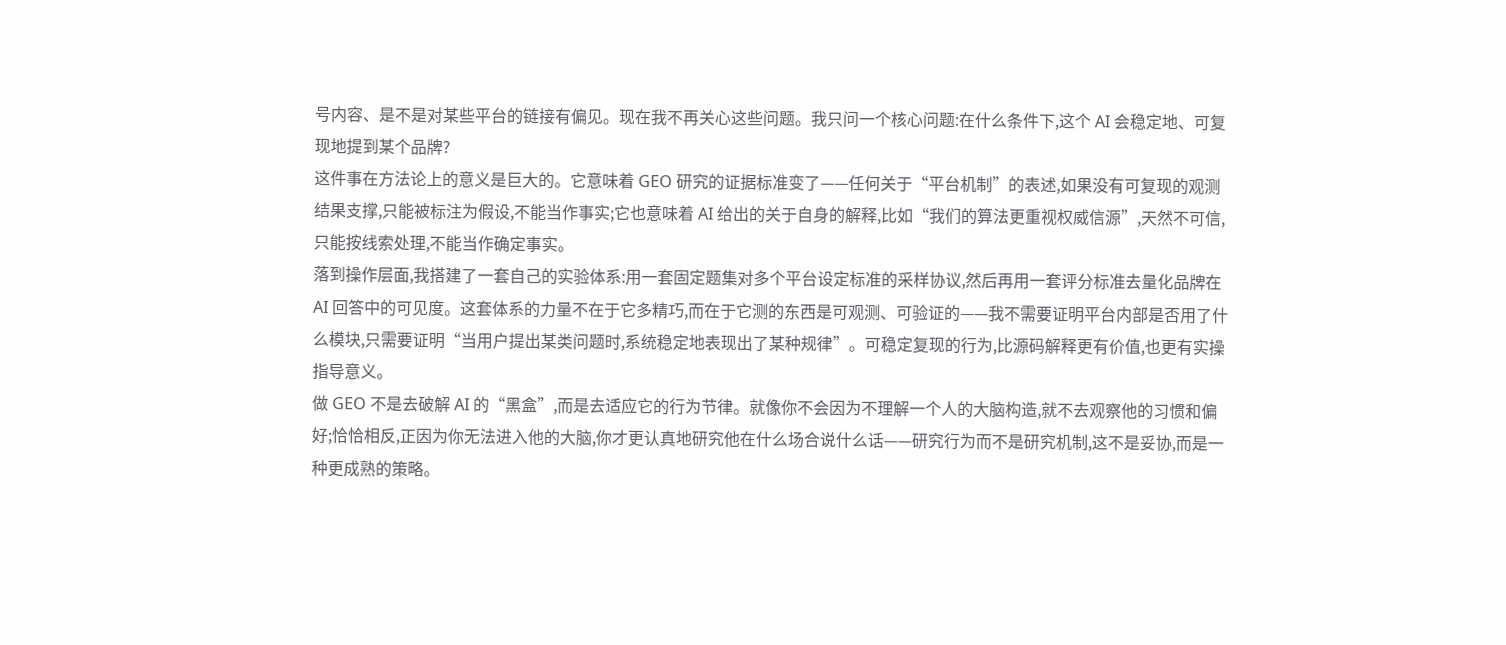号内容、是不是对某些平台的链接有偏见。现在我不再关心这些问题。我只问一个核心问题:在什么条件下,这个 AI 会稳定地、可复现地提到某个品牌?
这件事在方法论上的意义是巨大的。它意味着 GEO 研究的证据标准变了——任何关于“平台机制”的表述,如果没有可复现的观测结果支撑,只能被标注为假设,不能当作事实;它也意味着 AI 给出的关于自身的解释,比如“我们的算法更重视权威信源”,天然不可信,只能按线索处理,不能当作确定事实。
落到操作层面,我搭建了一套自己的实验体系:用一套固定题集对多个平台设定标准的采样协议,然后再用一套评分标准去量化品牌在 AI 回答中的可见度。这套体系的力量不在于它多精巧,而在于它测的东西是可观测、可验证的——我不需要证明平台内部是否用了什么模块,只需要证明“当用户提出某类问题时,系统稳定地表现出了某种规律”。可稳定复现的行为,比源码解释更有价值,也更有实操指导意义。
做 GEO 不是去破解 AI 的“黑盒”,而是去适应它的行为节律。就像你不会因为不理解一个人的大脑构造,就不去观察他的习惯和偏好;恰恰相反,正因为你无法进入他的大脑,你才更认真地研究他在什么场合说什么话——研究行为而不是研究机制,这不是妥协,而是一种更成熟的策略。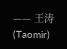—— 王涛(Taomir)